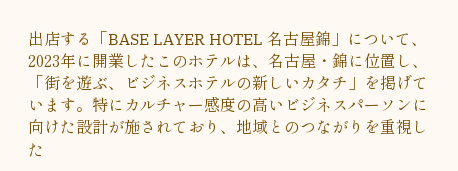出店する「BASE LAYER HOTEL 名古屋錦」について、2023年に開業したこのホテルは、名古屋・錦に位置し、「街を遊ぶ、ビジネスホテルの新しいカタチ」を掲げています。特にカルチャー感度の高いビジネスパーソンに向けた設計が施されており、地域とのつながりを重視した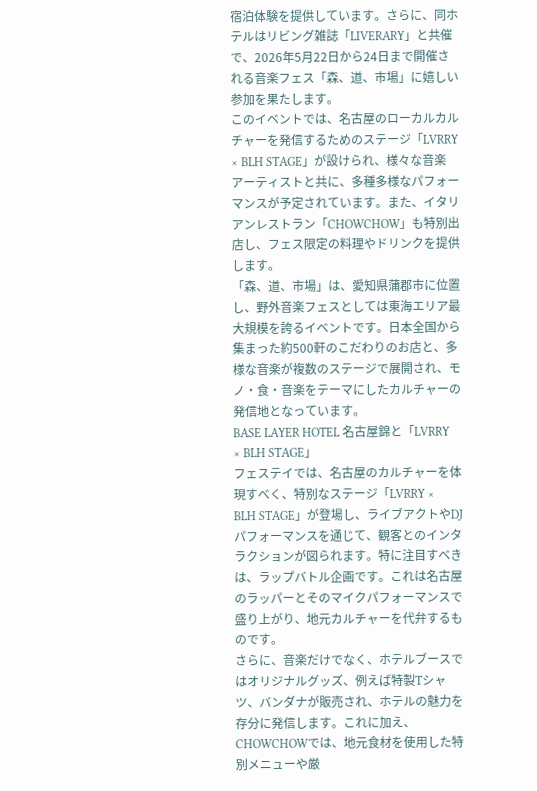宿泊体験を提供しています。さらに、同ホテルはリビング雑誌「LIVERARY」と共催で、2026年5月22日から24日まで開催される音楽フェス「森、道、市場」に嬉しい参加を果たします。
このイベントでは、名古屋のローカルカルチャーを発信するためのステージ「LVRRY × BLH STAGE」が設けられ、様々な音楽アーティストと共に、多種多様なパフォーマンスが予定されています。また、イタリアンレストラン「CHOWCHOW」も特別出店し、フェス限定の料理やドリンクを提供します。
「森、道、市場」は、愛知県蒲郡市に位置し、野外音楽フェスとしては東海エリア最大規模を誇るイベントです。日本全国から集まった約500軒のこだわりのお店と、多様な音楽が複数のステージで展開され、モノ・食・音楽をテーマにしたカルチャーの発信地となっています。
BASE LAYER HOTEL 名古屋錦と「LVRRY × BLH STAGE」
フェステイでは、名古屋のカルチャーを体現すべく、特別なステージ「LVRRY × BLH STAGE」が登場し、ライブアクトやDJパフォーマンスを通じて、観客とのインタラクションが図られます。特に注目すべきは、ラップバトル企画です。これは名古屋のラッパーとそのマイクパフォーマンスで盛り上がり、地元カルチャーを代弁するものです。
さらに、音楽だけでなく、ホテルブースではオリジナルグッズ、例えば特製Tシャツ、バンダナが販売され、ホテルの魅力を存分に発信します。これに加え、CHOWCHOWでは、地元食材を使用した特別メニューや厳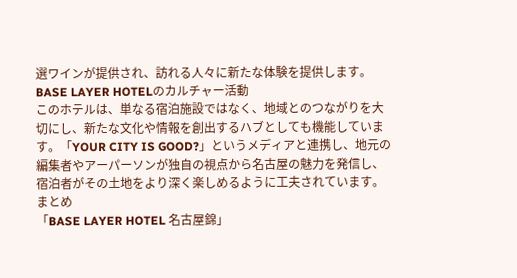選ワインが提供され、訪れる人々に新たな体験を提供します。
BASE LAYER HOTELのカルチャー活動
このホテルは、単なる宿泊施設ではなく、地域とのつながりを大切にし、新たな文化や情報を創出するハブとしても機能しています。「YOUR CITY IS GOOD?」というメディアと連携し、地元の編集者やアーパーソンが独自の視点から名古屋の魅力を発信し、宿泊者がその土地をより深く楽しめるように工夫されています。
まとめ
「BASE LAYER HOTEL 名古屋錦」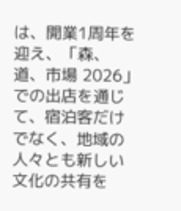は、開業1周年を迎え、「森、道、市場 2026」での出店を通じて、宿泊客だけでなく、地域の人々とも新しい文化の共有を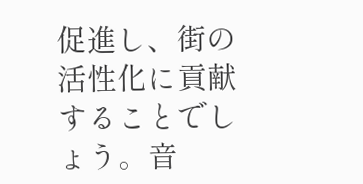促進し、街の活性化に貢献することでしょう。音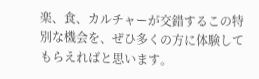楽、食、カルチャーが交錯するこの特別な機会を、ぜひ多くの方に体験してもらえればと思います。